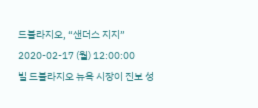드블라지오, “샌더스 지지”
2020-02-17 (월) 12:00:00
빌 드블라지오 뉴욕 시장이 진보 성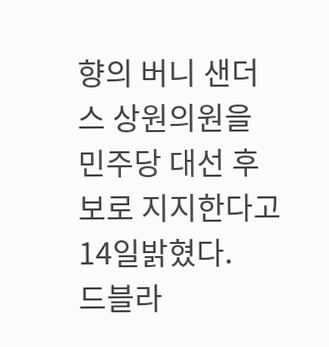향의 버니 샌더스 상원의원을 민주당 대선 후보로 지지한다고 14일밝혔다.
드블라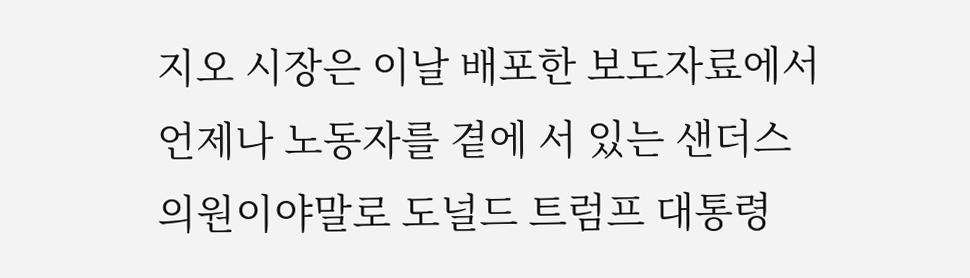지오 시장은 이날 배포한 보도자료에서 언제나 노동자를 곁에 서 있는 샌더스 의원이야말로 도널드 트럼프 대통령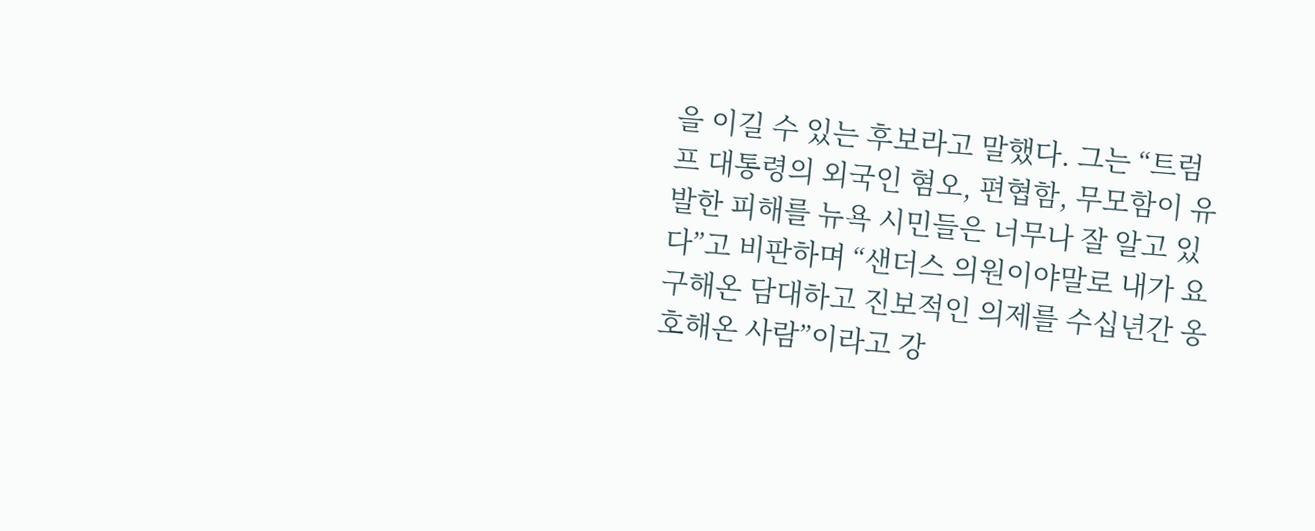을 이길 수 있는 후보라고 말했다. 그는 “트럼프 대통령의 외국인 혐오, 편협함, 무모함이 유발한 피해를 뉴욕 시민들은 너무나 잘 알고 있다”고 비판하며 “샌더스 의원이야말로 내가 요구해온 담대하고 진보적인 의제를 수십년간 옹호해온 사람”이라고 강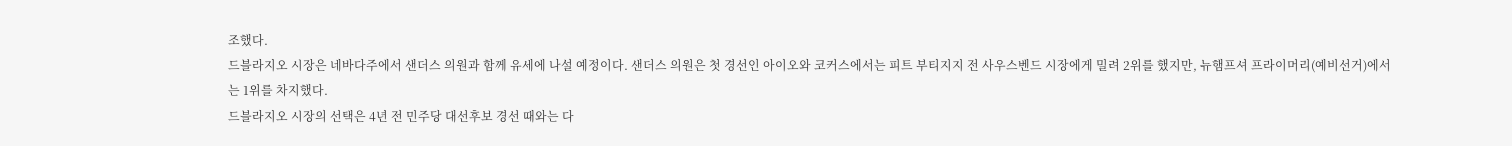조했다.
드블라지오 시장은 네바다주에서 샌더스 의원과 함께 유세에 나설 예정이다. 샌더스 의원은 첫 경선인 아이오와 코커스에서는 피트 부티지지 전 사우스벤드 시장에게 밀려 2위를 했지만, 뉴햄프셔 프라이머리(예비선거)에서는 1위를 차지했다.
드블라지오 시장의 선택은 4년 전 민주당 대선후보 경선 때와는 다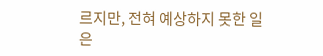르지만, 전혀 예상하지 못한 일은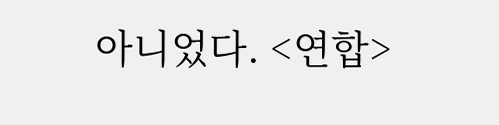아니었다. <연합>